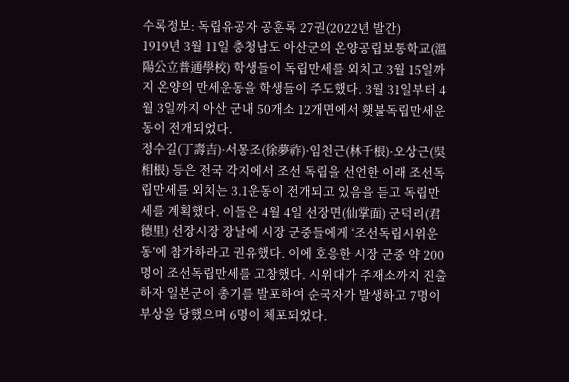수록정보: 독립유공자 공훈록 27권(2022년 발간)
1919년 3월 11일 충청남도 아산군의 온양공립보통학교(溫陽公立普通學校) 학생들이 독립만세를 외치고 3월 15일까지 온양의 만세운동을 학생들이 주도했다. 3월 31일부터 4월 3일까지 아산 군내 50개소 12개면에서 횃불독립만세운동이 전개되었다.
정수길(丁壽吉)·서몽조(徐夢祚)·임천근(林千根)·오상근(吳相根) 등은 전국 각지에서 조선 독립을 선언한 이래 조선독립만세를 외치는 3.1운동이 전개되고 있음을 듣고 독립만세를 계획했다. 이들은 4월 4일 선장면(仙掌面) 군덕리(君德里) 선장시장 장날에 시장 군중들에게 ‘조선독립시위운동’에 참가하라고 권유했다. 이에 호응한 시장 군중 약 200명이 조선독립만세를 고창했다. 시위대가 주재소까지 진출하자 일본군이 총기를 발포하여 순국자가 발생하고 7명이 부상을 당했으며 6명이 체포되었다.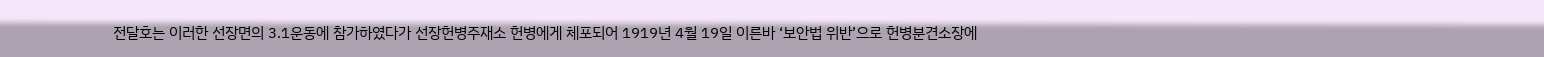전달호는 이러한 선장면의 3.1운동에 참가하였다가 선장헌병주재소 헌병에게 체포되어 1919년 4월 19일 이른바 ‘보안법 위반’으로 헌병분견소장에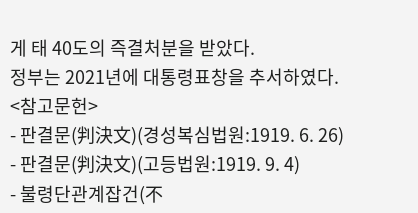게 태 40도의 즉결처분을 받았다.
정부는 2021년에 대통령표창을 추서하였다.
<참고문헌>
- 판결문(判決文)(경성복심법원:1919. 6. 26)
- 판결문(判決文)(고등법원:1919. 9. 4)
- 불령단관계잡건(不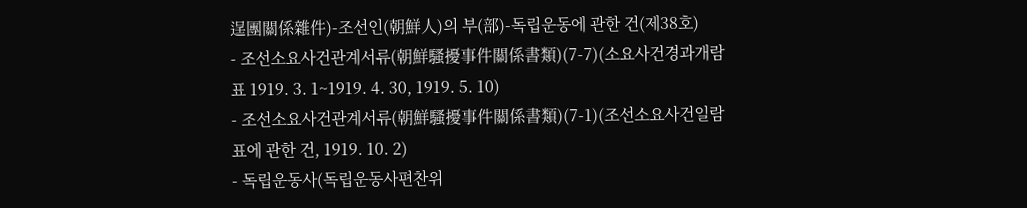逞團關係雜件)-조선인(朝鮮人)의 부(部)-독립운동에 관한 건(제38호)
- 조선소요사건관계서류(朝鮮騷擾事件關係書類)(7-7)(소요사건경과개람표 1919. 3. 1~1919. 4. 30, 1919. 5. 10)
- 조선소요사건관계서류(朝鮮騷擾事件關係書類)(7-1)(조선소요사건일람표에 관한 건, 1919. 10. 2)
- 독립운동사(독립운동사편찬위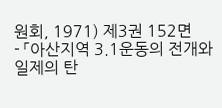원회, 1971) 제3권 152면
- 「아산지역 3.1운동의 전개와 일제의 탄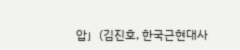압」(김진호, 한국근현대사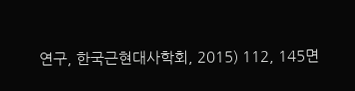연구, 한국근현대사학회, 2015) 112, 145면